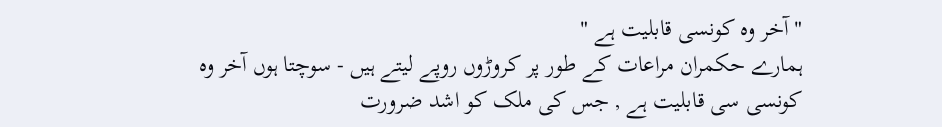" آخر وہ کونسی قابلیت ہے "
ہمارے حکمران مراعات کے طور پر کروڑوں روپے لیتے ہیں - سوچتا ہوں آخر وہ کونسی سی قابلیت ہے , جس کی ملک کو اشد ضرورت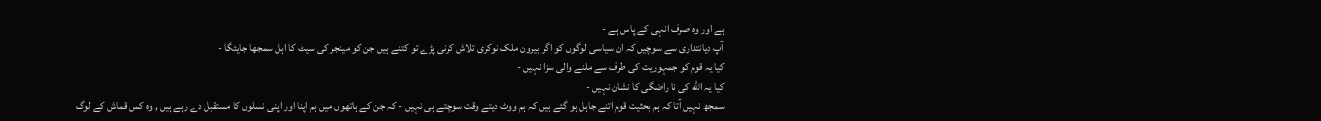ہے اور وہ صرف انہی کے پاس ہے -
آپ دیانتداری سے سوچیں کہ ان سیاسی لوگوں کو اگر بیرون ملک نوکری تلاش کرنی پڑے تو کتنے ہیں جن کو مینجر کی سیٹ کا اہل سمجھا جایئگا -
کیا یہ قوم کو جمہوریت کی طرف سے ملنے والی سزا نہیں -
کیا یہ الله کی نا راضگی کا نشان نہیں -
سمجھ نہیں آتا کہ ہم بحثیت قوم اتنے جاہل ہو گئے ہیں کہ ہم ووٹ دیتے وقت سوچتے ہی نہیں - کہ جن کے ہاتھوں میں ہم اپنا اور اپنی نسلوں کا مستقبل دے رہے ہیں , وہ کس قماش کے لوگ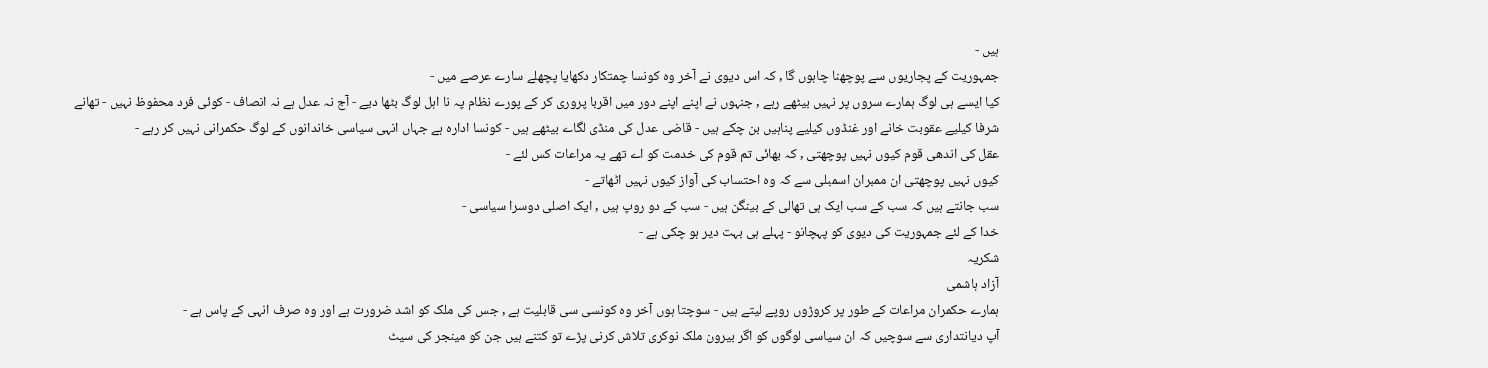ہیں -
جمہوریت کے پجاریوں سے پوچھنا چاہوں گا , کہ اس دیوی نے آخر وہ کونسا چمتکار دکھایا پچھلے سارے عرصے میں -
کیا ایسے ہی لوگ ہمارے سروں پر نہیں بیٹھے رہے , جنہوں نے اپنے اپنے دور میں اقربا پروری کر کے پورے نظام پہ نا اہل لوگ بٹھا دیے - آج نہ عدل ہے نہ انصاف - کوئی فرد محفوظ نہیں - تھانے شرفا کیلیے عقوبت خانے اور غنڈوں کیلیے پناہیں بن چکے ہیں - قاضی عدل کی منڈی لگاے بیٹھے ہیں - کونسا ادارہ ہے جہاں انہی سیاسی خاندانوں کے لوگ حکمرانی نہیں کر رہے -
عقل کی اندھی قوم کیوں نہیں پوچھتی , کہ بھائی تم قوم کی خدمت کو اے تھے یہ مراعات کس لئے -
کیوں نہیں پوچھتی ان ممبران اسمبلی سے کہ وہ احتساب کی آواز کیوں نہیں اٹھاتے -
سب جانتے ہیں کہ سب کے سب ایک ہی تھالی کے بینگن ہیں - سب کے دو روپ ہیں , ایک اصلی دوسرا سیاسی -
خدا کے لئے جمہوریت کی دیوی کو پہچانو - پہلے ہی بہت دیر ہو چکی ہے -
شکریہ
آزاد ہاشمی
ہمارے حکمران مراعات کے طور پر کروڑوں روپے لیتے ہیں - سوچتا ہوں آخر وہ کونسی سی قابلیت ہے , جس کی ملک کو اشد ضرورت ہے اور وہ صرف انہی کے پاس ہے -
آپ دیانتداری سے سوچیں کہ ان سیاسی لوگوں کو اگر بیرون ملک نوکری تلاش کرنی پڑے تو کتنے ہیں جن کو مینجر کی سیٹ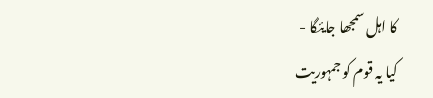کا اہل سمجھا جایئگا -
کیا یہ قوم کو جمہوریت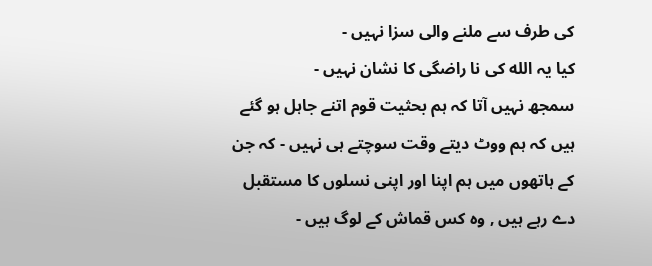کی طرف سے ملنے والی سزا نہیں -
کیا یہ الله کی نا راضگی کا نشان نہیں -
سمجھ نہیں آتا کہ ہم بحثیت قوم اتنے جاہل ہو گئے ہیں کہ ہم ووٹ دیتے وقت سوچتے ہی نہیں - کہ جن کے ہاتھوں میں ہم اپنا اور اپنی نسلوں کا مستقبل دے رہے ہیں , وہ کس قماش کے لوگ ہیں -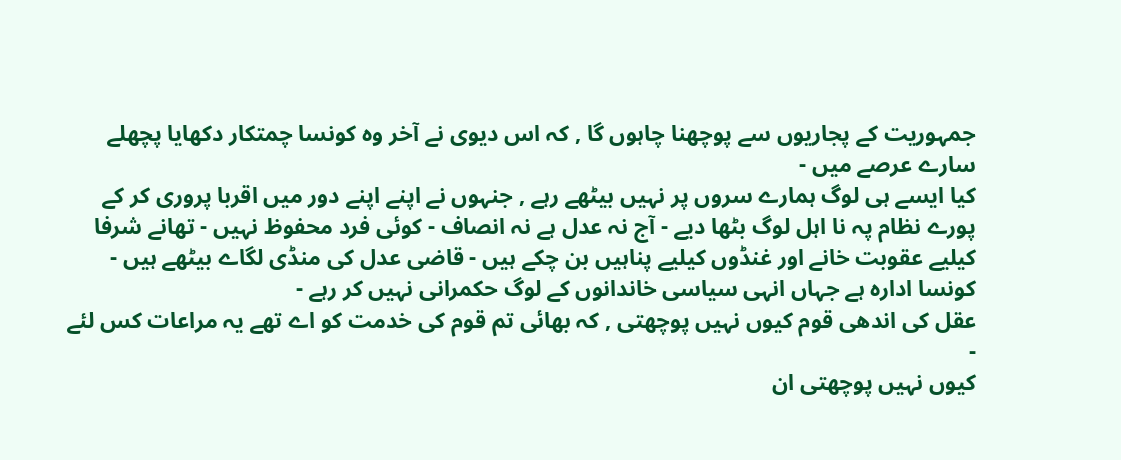جمہوریت کے پجاریوں سے پوچھنا چاہوں گا , کہ اس دیوی نے آخر وہ کونسا چمتکار دکھایا پچھلے سارے عرصے میں -
کیا ایسے ہی لوگ ہمارے سروں پر نہیں بیٹھے رہے , جنہوں نے اپنے اپنے دور میں اقربا پروری کر کے پورے نظام پہ نا اہل لوگ بٹھا دیے - آج نہ عدل ہے نہ انصاف - کوئی فرد محفوظ نہیں - تھانے شرفا کیلیے عقوبت خانے اور غنڈوں کیلیے پناہیں بن چکے ہیں - قاضی عدل کی منڈی لگاے بیٹھے ہیں - کونسا ادارہ ہے جہاں انہی سیاسی خاندانوں کے لوگ حکمرانی نہیں کر رہے -
عقل کی اندھی قوم کیوں نہیں پوچھتی , کہ بھائی تم قوم کی خدمت کو اے تھے یہ مراعات کس لئے -
کیوں نہیں پوچھتی ان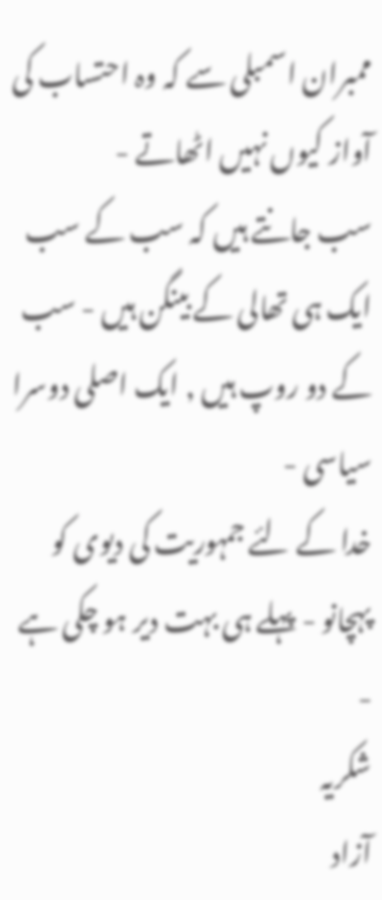ممبران اسمبلی سے کہ وہ احتساب کی آواز کیوں نہیں اٹھاتے -
سب جانتے ہیں کہ سب کے سب ایک ہی تھالی کے بینگن ہیں - سب کے دو روپ ہیں , ایک اصلی دوسرا سیاسی -
خدا کے لئے جمہوریت کی دیوی کو پہچانو - پہلے ہی بہت دیر ہو چکی ہے -
شکریہ
آزاد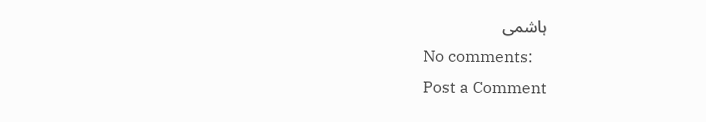ہاشمی
No comments:
Post a Comment